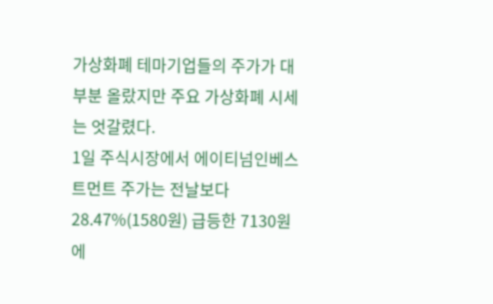가상화폐 테마기업들의 주가가 대부분 올랐지만 주요 가상화폐 시세는 엇갈렸다.
1일 주식시장에서 에이티넘인베스트먼트 주가는 전날보다 28.47%(1580원) 급등한 7130원에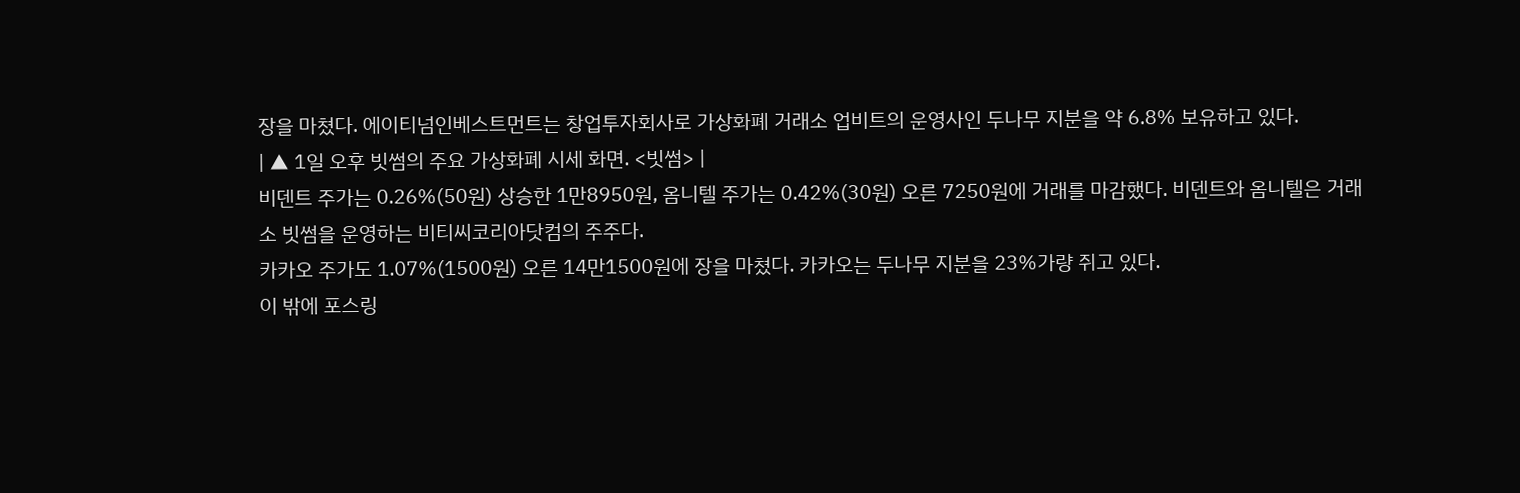장을 마쳤다. 에이티넘인베스트먼트는 창업투자회사로 가상화폐 거래소 업비트의 운영사인 두나무 지분을 약 6.8% 보유하고 있다.
| ▲ 1일 오후 빗썸의 주요 가상화폐 시세 화면. <빗썸> |
비덴트 주가는 0.26%(50원) 상승한 1만8950원, 옴니텔 주가는 0.42%(30원) 오른 7250원에 거래를 마감했다. 비덴트와 옴니텔은 거래소 빗썸을 운영하는 비티씨코리아닷컴의 주주다.
카카오 주가도 1.07%(1500원) 오른 14만1500원에 장을 마쳤다. 카카오는 두나무 지분을 23%가량 쥐고 있다.
이 밖에 포스링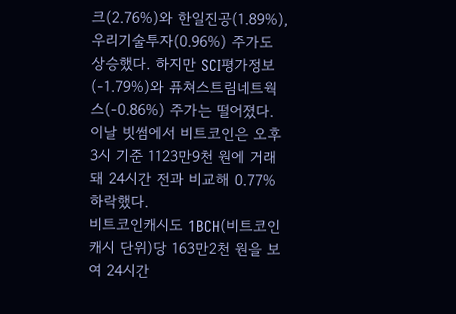크(2.76%)와 한일진공(1.89%), 우리기술투자(0.96%) 주가도 상승했다. 하지만 SCI평가정보(-1.79%)와 퓨쳐스트림네트웍스(-0.86%) 주가는 떨어졌다.
이날 빗썸에서 비트코인은 오후 3시 기준 1123만9천 원에 거래돼 24시간 전과 비교해 0.77% 하락했다.
비트코인캐시도 1BCH(비트코인캐시 단위)당 163만2천 원을 보여 24시간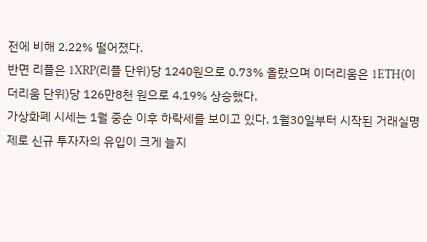전에 비해 2.22% 떨어졌다.
반면 리플은 1XRP(리플 단위)당 1240원으로 0.73% 올랐으며 이더리움은 1ETH(이더리움 단위)당 126만8천 원으로 4.19% 상승했다.
가상화폐 시세는 1월 중순 이후 하락세를 보이고 있다. 1월30일부터 시작된 거래실명제로 신규 투자자의 유입이 크게 늘지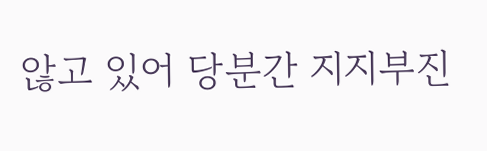않고 있어 당분간 지지부진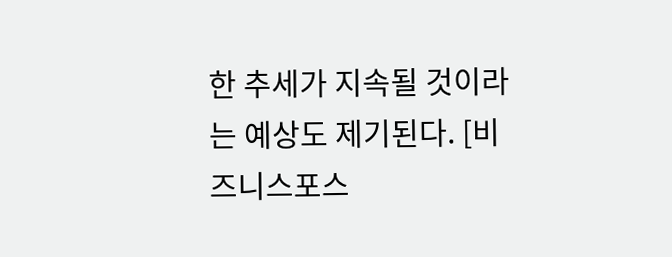한 추세가 지속될 것이라는 예상도 제기된다. [비즈니스포스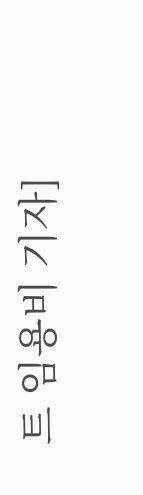트 임용비 기자]